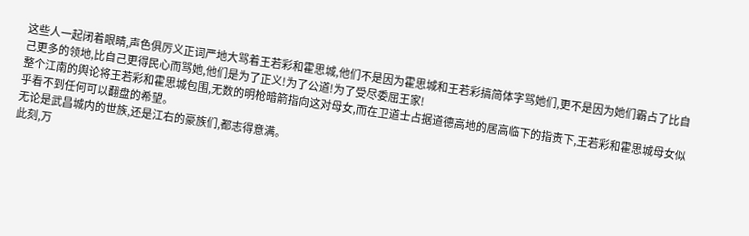这些人一起闭着眼睛,声色俱厉义正词严地大骂着王若彩和霍思城,他们不是因为霍思城和王若彩搞简体字骂她们,更不是因为她们霸占了比自己更多的领地,比自己更得民心而骂她,他们是为了正义!为了公道!为了受尽委屈王家!
整个江南的舆论将王若彩和霍思城包围,无数的明枪暗箭指向这对母女,而在卫道士占据道德高地的居高临下的指责下,王若彩和霍思城母女似乎看不到任何可以翻盘的希望。
无论是武昌城内的世族,还是江右的豪族们,都志得意满。
此刻,万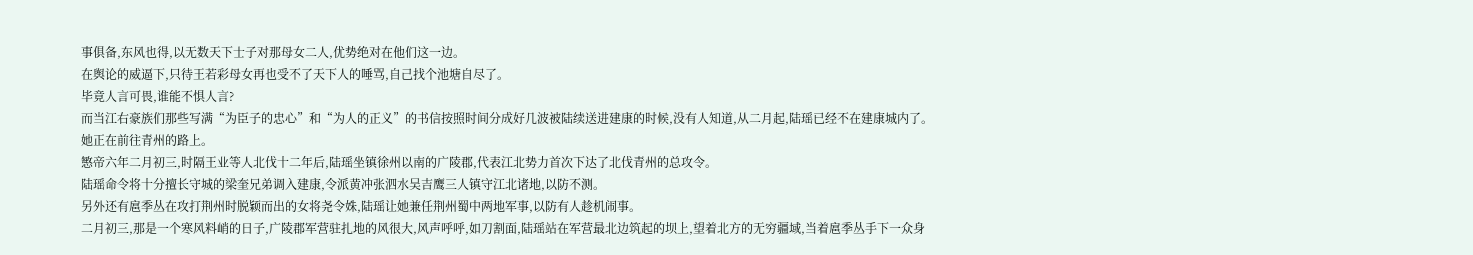事俱备,东风也得,以无数天下士子对那母女二人,优势绝对在他们这一边。
在舆论的威逼下,只待王若彩母女再也受不了天下人的唾骂,自己找个池塘自尽了。
毕竟人言可畏,谁能不惧人言?
而当江右豪族们那些写满“为臣子的忠心”和“为人的正义”的书信按照时间分成好几波被陆续送进建康的时候,没有人知道,从二月起,陆瑶已经不在建康城内了。
她正在前往青州的路上。
慜帝六年二月初三,时隔王业等人北伐十二年后,陆瑶坐镇徐州以南的广陵郡,代表江北势力首次下达了北伐青州的总攻令。
陆瑶命令将十分擅长守城的梁奎兄弟调入建康,令派黄冲张泗水吴吉鹰三人镇守江北诸地,以防不测。
另外还有扈季丛在攻打荆州时脱颖而出的女将尧令姝,陆瑶让她兼任荆州蜀中两地军事,以防有人趁机闹事。
二月初三,那是一个寒风料峭的日子,广陵郡军营驻扎地的风很大,风声呼呼,如刀割面,陆瑶站在军营最北边筑起的坝上,望着北方的无穷疆域,当着扈季丛手下一众身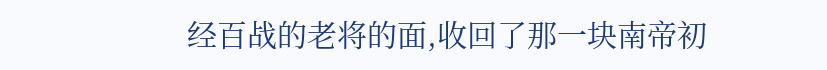经百战的老将的面,收回了那一块南帝初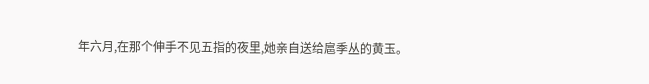年六月,在那个伸手不见五指的夜里,她亲自送给扈季丛的黄玉。